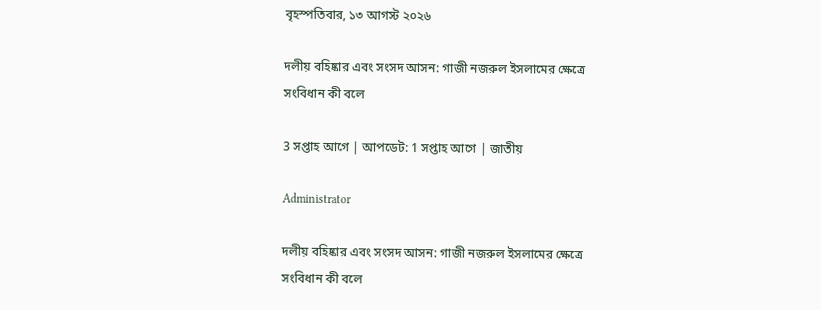বৃহস্পতিবার, ১৩ আগস্ট ২০২৬

দলীয় বহিষ্কার এবং সংসদ আসন: গাজী নজরুল ইসলামের ক্ষেত্রে সংবিধান কী বলে

3 সপ্তাহ আগে | আপডেট: 1 সপ্তাহ আগে | জাতীয়

Administrator

দলীয় বহিষ্কার এবং সংসদ আসন: গাজী নজরুল ইসলামের ক্ষেত্রে সংবিধান কী বলে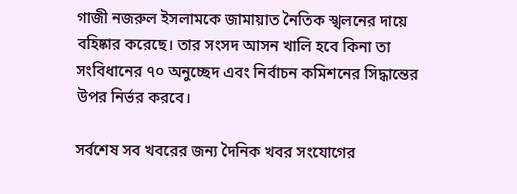গাজী নজরুল ইসলামকে জামায়াত নৈতিক স্খলনের দায়ে বহিষ্কার করেছে। তার সংসদ আসন খালি হবে কিনা তা সংবিধানের ৭০ অনুচ্ছেদ এবং নির্বাচন কমিশনের সিদ্ধান্তের উপর নির্ভর করবে।

সর্বশেষ সব খবরের জন্য দৈনিক খবর সংযোগের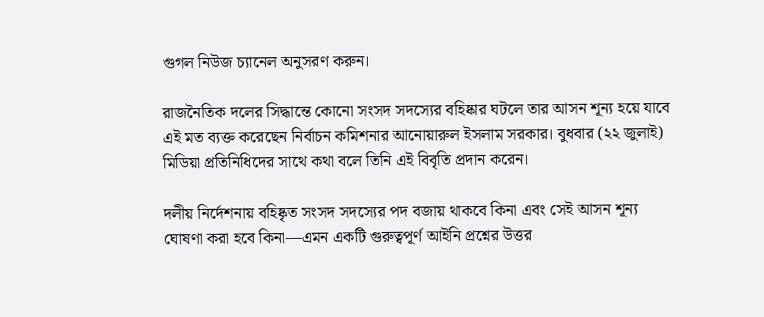গুগল নিউজ চ্যানেল অনুসরণ করুন।

রাজনৈতিক দলের সিদ্ধান্তে কোনো সংসদ সদস্যের বহিষ্কার ঘটলে তার আসন শূন্য হয়ে যাবে এই মত ব্যক্ত করেছেন নির্বাচন কমিশনার আনোয়ারুল ইসলাম সরকার। বুধবার (২২ জুলাই) মিডিয়া প্রতিনিধিদের সাথে কথা বলে তিনি এই বিবৃতি প্রদান করেন।

দলীয় নির্দেশনায় বহিষ্কৃত সংসদ সদস্যের পদ বজায় থাকবে কিনা এবং সেই আসন শূন্য ঘোষণা করা হবে কিনা—এমন একটি গুরুত্বপূর্ণ আইনি প্রশ্নের উত্তর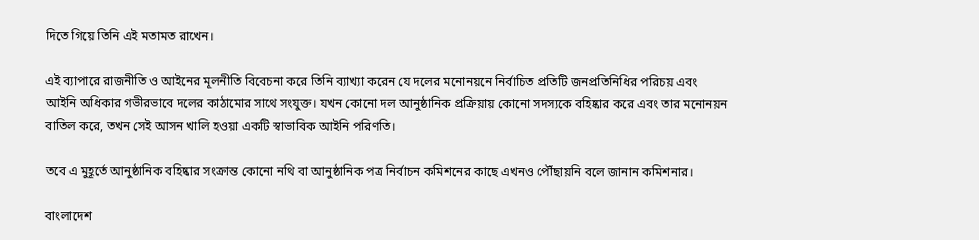দিতে গিয়ে তিনি এই মতামত রাখেন।

এই ব্যাপারে রাজনীতি ও আইনের মূলনীতি বিবেচনা করে তিনি ব্যাখ্যা করেন যে দলের মনোনয়নে নির্বাচিত প্রতিটি জনপ্রতিনিধির পরিচয় এবং আইনি অধিকার গভীরভাবে দলের কাঠামোর সাথে সংযুক্ত। যখন কোনো দল আনুষ্ঠানিক প্রক্রিয়ায় কোনো সদস্যকে বহিষ্কার করে এবং তার মনোনয়ন বাতিল করে, তখন সেই আসন খালি হওয়া একটি স্বাভাবিক আইনি পরিণতি।

তবে এ মুহূর্তে আনুষ্ঠানিক বহিষ্কার সংক্রান্ত কোনো নথি বা আনুষ্ঠানিক পত্র নির্বাচন কমিশনের কাছে এখনও পৌঁছায়নি বলে জানান কমিশনার।

বাংলাদেশ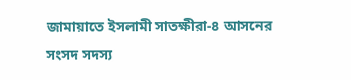জামায়াতে ইসলামী সাতক্ষীরা-৪ আসনের সংসদ সদস্য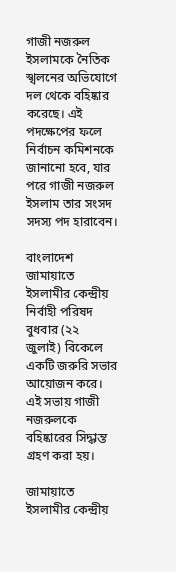গাজী নজরুল ইসলামকে নৈতিক স্খলনের অভিযোগে দল থেকে বহিষ্কার করেছে। এই পদক্ষেপের ফলে নির্বাচন কমিশনকে জানানো হবে, যার পরে গাজী নজরুল ইসলাম তার সংসদ সদস্য পদ হারাবেন।

বাংলাদেশ জামায়াতে ইসলামীর কেন্দ্রীয় নির্বাহী পরিষদ বুধবার (২২ জুলাই) বিকেলে একটি জরুরি সভার আয়োজন করে। এই সভায় গাজী নজরুলকে বহিষ্কারের সিদ্ধান্ত গ্রহণ করা হয়।

জামায়াতে ইসলামীর কেন্দ্রীয়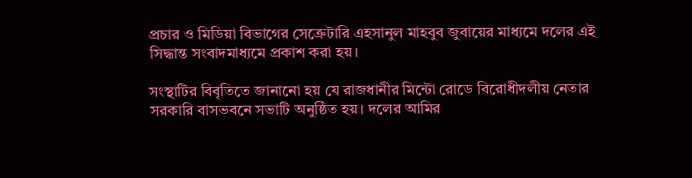প্রচার ও মিডিয়া বিভাগের সেক্রেটারি এহসানুল মাহবুব জুবায়ের মাধ্যমে দলের এই সিদ্ধান্ত সংবাদমাধ্যমে প্রকাশ করা হয়।

সংস্থাটির বিবৃতিতে জানানো হয় যে রাজধানীর মিন্টো রোডে বিরোধীদলীয় নেতার সরকারি বাসভবনে সভাটি অনুষ্ঠিত হয়। দলের আমির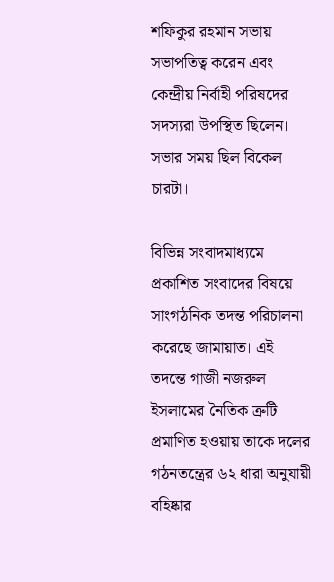শফিকুর রহমান সভায় সভাপতিত্ব করেন এবং কেন্দ্রীয় নির্বাহী পরিষদের সদস্যরা উপস্থিত ছিলেন। সভার সময় ছিল বিকেল চারটা।

বিভিন্ন সংবাদমাধ্যমে প্রকাশিত সংবাদের বিষয়ে সাংগঠনিক তদন্ত পরিচালনা করেছে জামায়াত। এই তদন্তে গাজী নজরুল ইসলামের নৈতিক ত্রুটি প্রমাণিত হওয়ায় তাকে দলের গঠনতন্ত্রের ৬২ ধারা অনুযায়ী বহিষ্কার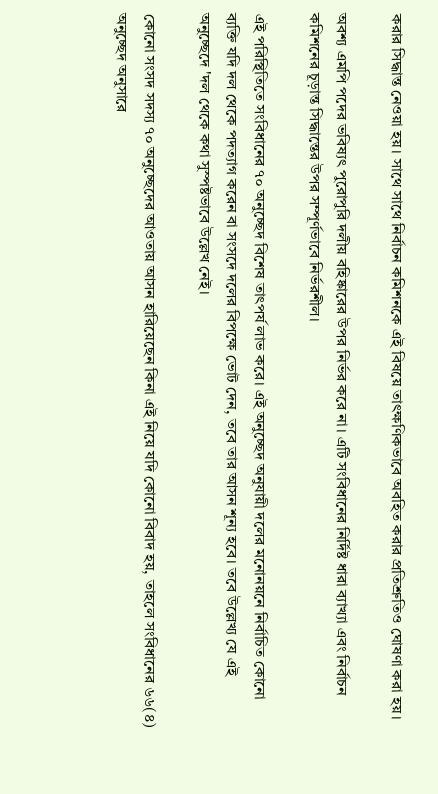করার সিদ্ধান্ত নেওয়া হয়। সাথে সাথে নির্বাচন কমিশনকে এই বিষয়ে তাৎক্ষণিকভাবে অবহিত করার প্রতিশ্রুতিও ঘোষণা করা হয়।

অবশ্য এমপি পদের ভবিষ্যৎ পুরোপুরি দলীয় বহিষ্কারের উপর নির্ভর করে না। এটি সংবিধানের নির্দিষ্ট ধারা ব্যাখ্যা এবং নির্বাচন কমিশনের চূড়ান্ত সিদ্ধান্তের উপর সম্পূর্ণভাবে নির্ভরশীল।

এই পরিস্থিতিতে সংবিধানের ৭০ অনুচ্ছেদ বিশেষ তাৎপর্য লাভ করে। এই অনুচ্ছেদ অনুযায়ী দলের মনোনয়নে নির্বাচিত কোনো ব্যক্তি যদি দল থেকে পদত্যাগ করেন বা সংসদে দলের বিপক্ষে ভোট দেন, তবে তার আসন শূন্য হবে। তবে উল্লেখ্য যে এই অনুচ্ছেদে 'দল থেকে কথা সুস্পষ্টভাবে উল্লেখ নেই।

কোনো সংসদ সদস্য ৭০ অনুচ্ছেদের আওতায় আসন হারিয়েছেন কিনা এই নিয়ে যদি কোনো বিবাদ হয়, তাহলে সংবিধানের ৬৬(৪) অনুচ্ছেদ অনুসারে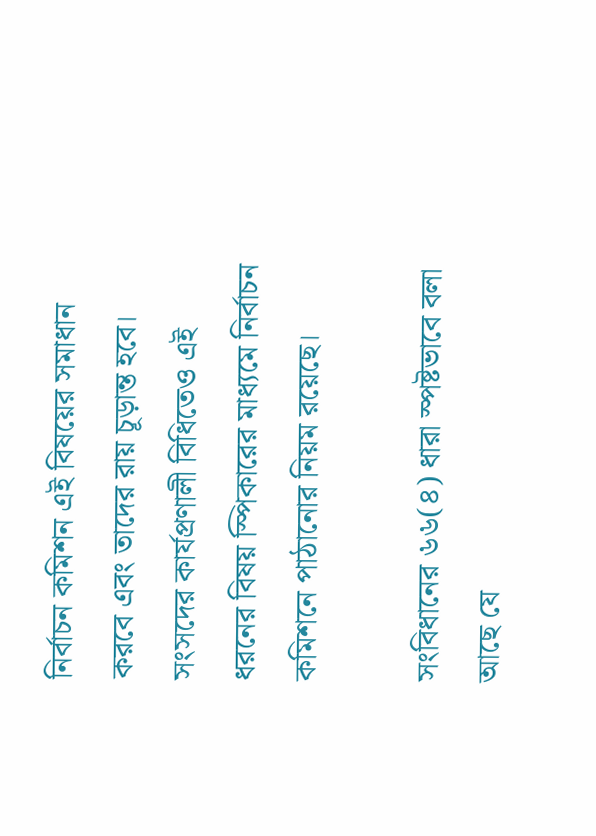নির্বাচন কমিশন এই বিষয়ের সমাধান করবে এবং তাদের রায় চূড়ান্ত হবে। সংসদের কার্যপ্রণালী বিধিতেও এই ধরনের বিষয় স্পিকারের মাধ্যমে নির্বাচন কমিশনে পাঠানোর নিয়ম রয়েছে।

সংবিধানের ৬৬(৪) ধারা স্পষ্টভাবে বলা আছে যে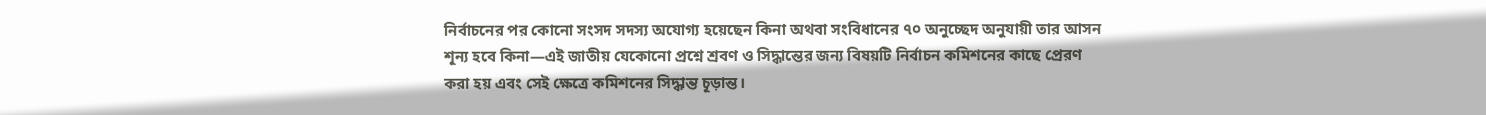নির্বাচনের পর কোনো সংসদ সদস্য অযোগ্য হয়েছেন কিনা অথবা সংবিধানের ৭০ অনুচ্ছেদ অনুযায়ী তার আসন শূন্য হবে কিনা—এই জাতীয় যেকোনো প্রশ্নে শ্রবণ ও সিদ্ধান্তের জন্য বিষয়টি নির্বাচন কমিশনের কাছে প্রেরণ করা হয় এবং সেই ক্ষেত্রে কমিশনের সিদ্ধান্ত চূড়ান্ত।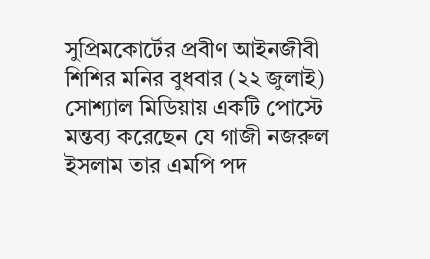সুপ্রিমকোর্টের প্রবীণ আইনজীবী শিশির মনির বুধবার (২২ জুলাই) সোশ্যাল মিডিয়ায় একটি পোস্টে মন্তব্য করেছেন যে গাজী নজরুল ইসলাম তার এমপি পদ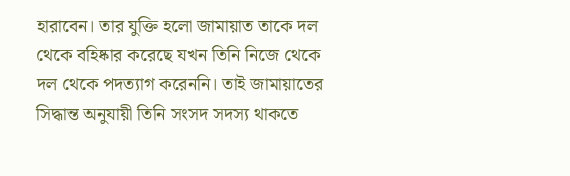হারাবেন। তার যুক্তি হলো জামায়াত তাকে দল থেকে বহিষ্কার করেছে যখন তিনি নিজে থেকে দল থেকে পদত্যাগ করেননি। তাই জামায়াতের সিদ্ধান্ত অনুযায়ী তিনি সংসদ সদস্য থাকতে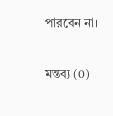পারবেন না।

মন্তব্য (0)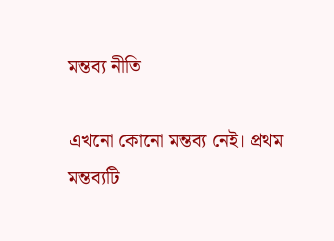মন্তব্য নীতি

এখনো কোনো মন্তব্য নেই। প্রথম মন্তব্যটি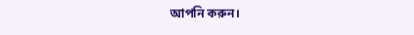আপনি করুন।